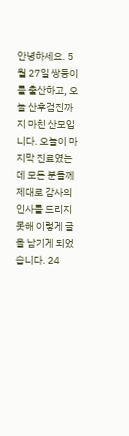안녕하세요. 5월 27일 쌍둥이를 출산하고, 오늘 산후검진까지 마친 산모입니다. 오늘이 마지막 진료였는데 모든 분들께 제대로 감사의 인사를 드리지 못해 이렇게 글을 남기게 되었습니다. 24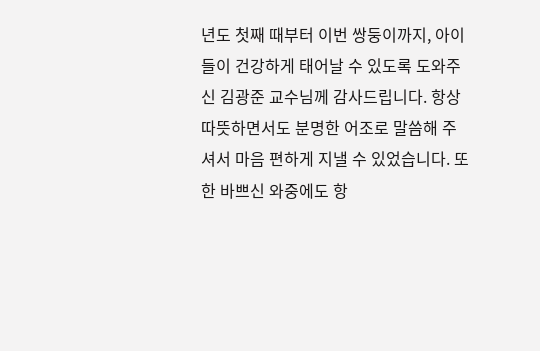년도 첫째 때부터 이번 쌍둥이까지, 아이들이 건강하게 태어날 수 있도록 도와주신 김광준 교수님께 감사드립니다. 항상 따뜻하면서도 분명한 어조로 말씀해 주셔서 마음 편하게 지낼 수 있었습니다. 또한 바쁘신 와중에도 항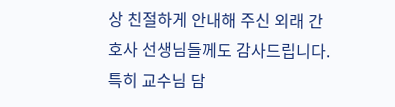상 친절하게 안내해 주신 외래 간호사 선생님들께도 감사드립니다. 특히 교수님 담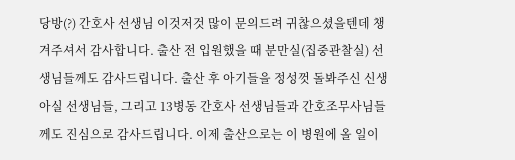당방(?) 간호사 선생님 이것저것 많이 문의드려 귀찮으셨을텐데 챙겨주셔서 감사합니다. 출산 전 입원했을 때 분만실(집중관찰실) 선생님들께도 감사드립니다. 출산 후 아기들을 정성껏 돌봐주신 신생아실 선생님들, 그리고 13병동 간호사 선생님들과 간호조무사님들께도 진심으로 감사드립니다. 이제 출산으로는 이 병원에 올 일이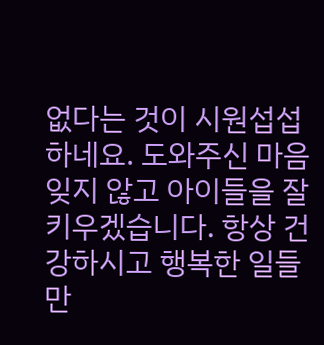없다는 것이 시원섭섭하네요. 도와주신 마음 잊지 않고 아이들을 잘 키우겠습니다. 항상 건강하시고 행복한 일들만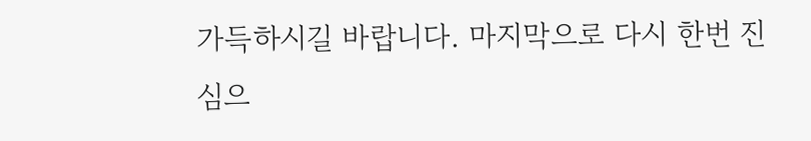가득하시길 바랍니다. 마지막으로 다시 한번 진심으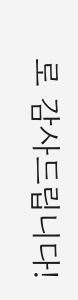로 감사드립니다!